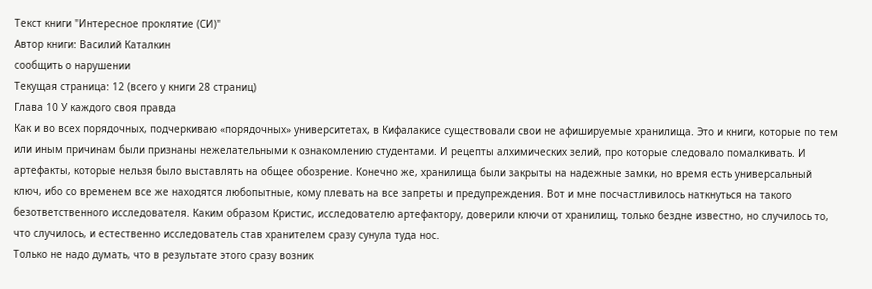Текст книги "Интересное проклятие (СИ)"
Автор книги: Василий Каталкин
сообщить о нарушении
Текущая страница: 12 (всего у книги 28 страниц)
Глава 10 У каждого своя правда
Как и во всех порядочных, подчеркиваю «порядочных» университетах, в Кифалакисе существовали свои не афишируемые хранилища. Это и книги, которые по тем или иным причинам были признаны нежелательными к ознакомлению студентами. И рецепты алхимических зелий, про которые следовало помалкивать. И артефакты, которые нельзя было выставлять на общее обозрение. Конечно же, хранилища были закрыты на надежные замки, но время есть универсальный ключ, ибо со временем все же находятся любопытные, кому плевать на все запреты и предупреждения. Вот и мне посчастливилось наткнуться на такого безответственного исследователя. Каким образом Кристис, исследователю артефактору, доверили ключи от хранилищ, только бездне известно, но случилось то, что случилось, и естественно исследователь став хранителем сразу сунула туда нос.
Только не надо думать, что в результате этого сразу возник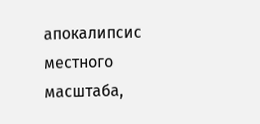апокалипсис местного масштаба,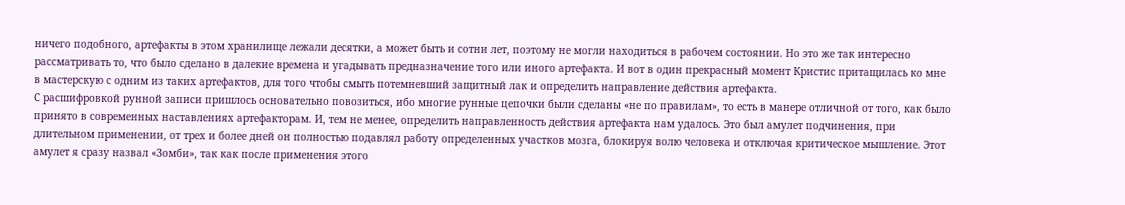ничего подобного, артефакты в этом хранилище лежали десятки, а может быть и сотни лет, поэтому не могли находиться в рабочем состоянии. Но это же так интересно рассматривать то, что было сделано в далекие времена и угадывать предназначение того или иного артефакта. И вот в один прекрасный момент Кристис притащилась ко мне в мастерскую с одним из таких артефактов, для того чтобы смыть потемневший защитный лак и определить направление действия артефакта.
С расшифровкой рунной записи пришлось основательно повозиться, ибо многие рунные цепочки были сделаны «не по правилам», то есть в манере отличной от того, как было принято в современных наставлениях артефакторам. И, тем не менее, определить направленность действия артефакта нам удалось. Это был амулет подчинения, при длительном применении, от трех и более дней он полностью подавлял работу определенных участков мозга, блокируя волю человека и отключая критическое мышление. Этот амулет я сразу назвал «Зомби», так как после применения этого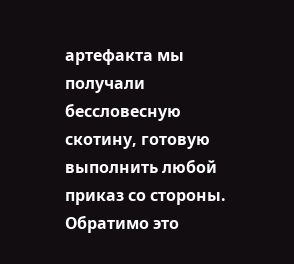артефакта мы получали бессловесную скотину, готовую выполнить любой приказ со стороны. Обратимо это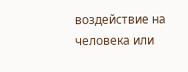воздействие на человека или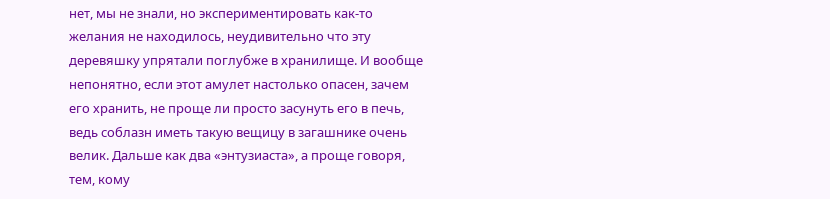нет, мы не знали, но экспериментировать как-то желания не находилось, неудивительно что эту деревяшку упрятали поглубже в хранилище. И вообще непонятно, если этот амулет настолько опасен, зачем его хранить, не проще ли просто засунуть его в печь, ведь соблазн иметь такую вещицу в загашнике очень велик. Дальше как два «энтузиаста», а проще говоря, тем, кому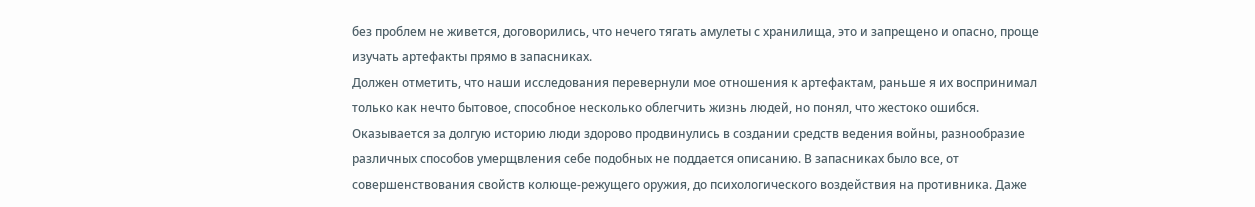без проблем не живется, договорились, что нечего тягать амулеты с хранилища, это и запрещено и опасно, проще изучать артефакты прямо в запасниках.
Должен отметить, что наши исследования перевернули мое отношения к артефактам, раньше я их воспринимал только как нечто бытовое, способное несколько облегчить жизнь людей, но понял, что жестоко ошибся. Оказывается за долгую историю люди здорово продвинулись в создании средств ведения войны, разнообразие различных способов умерщвления себе подобных не поддается описанию. В запасниках было все, от совершенствования свойств колюще-режущего оружия, до психологического воздействия на противника. Даже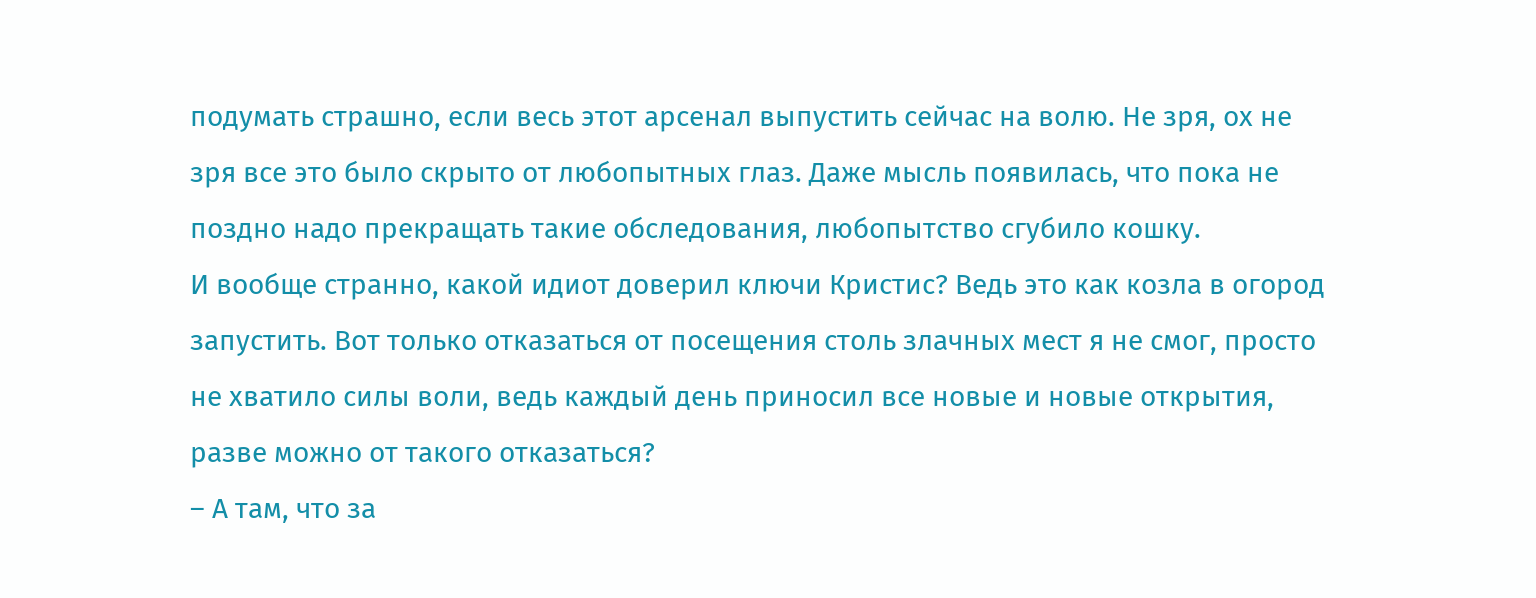подумать страшно, если весь этот арсенал выпустить сейчас на волю. Не зря, ох не зря все это было скрыто от любопытных глаз. Даже мысль появилась, что пока не поздно надо прекращать такие обследования, любопытство сгубило кошку.
И вообще странно, какой идиот доверил ключи Кристис? Ведь это как козла в огород запустить. Вот только отказаться от посещения столь злачных мест я не смог, просто не хватило силы воли, ведь каждый день приносил все новые и новые открытия, разве можно от такого отказаться?
– А там, что за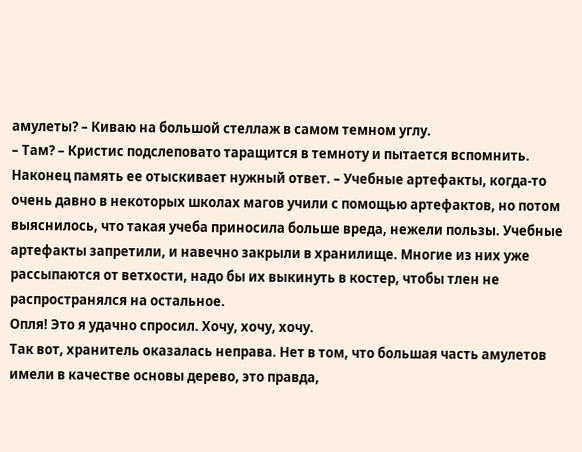амулеты? – Киваю на большой стеллаж в самом темном углу.
– Там? – Кристис подслеповато таращится в темноту и пытается вспомнить. Наконец память ее отыскивает нужный ответ. – Учебные артефакты, когда-то очень давно в некоторых школах магов учили с помощью артефактов, но потом выяснилось, что такая учеба приносила больше вреда, нежели пользы. Учебные артефакты запретили, и навечно закрыли в хранилище. Многие из них уже рассыпаются от ветхости, надо бы их выкинуть в костер, чтобы тлен не распространялся на остальное.
Опля! Это я удачно спросил. Хочу, хочу, хочу.
Так вот, хранитель оказалась неправа. Нет в том, что большая часть амулетов имели в качестве основы дерево, это правда,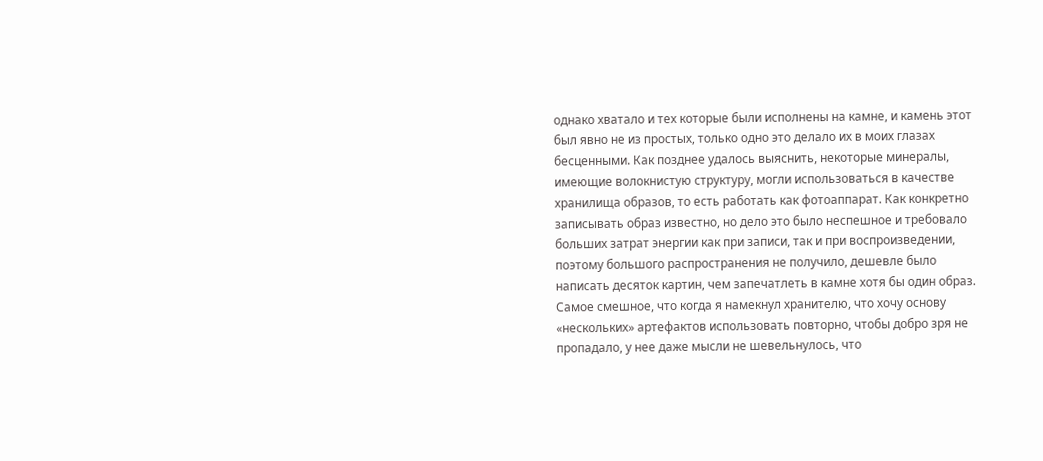однако хватало и тех которые были исполнены на камне, и камень этот был явно не из простых, только одно это делало их в моих глазах бесценными. Как позднее удалось выяснить, некоторые минералы, имеющие волокнистую структуру, могли использоваться в качестве хранилища образов, то есть работать как фотоаппарат. Как конкретно записывать образ известно, но дело это было неспешное и требовало больших затрат энергии как при записи, так и при воспроизведении, поэтому большого распространения не получило, дешевле было написать десяток картин, чем запечатлеть в камне хотя бы один образ.
Самое смешное, что когда я намекнул хранителю, что хочу основу «нескольких» артефактов использовать повторно, чтобы добро зря не пропадало, у нее даже мысли не шевельнулось, что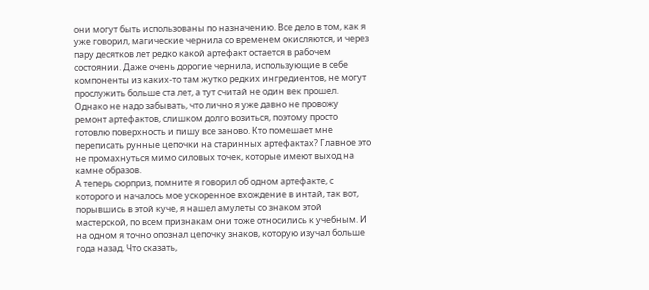они могут быть использованы по назначению. Все дело в том, как я уже говорил, магические чернила со временем окисляются, и через пару десятков лет редко какой артефакт остается в рабочем состоянии. Даже очень дорогие чернила, использующие в себе компоненты из каких-то там жутко редких ингредиентов, не могут прослужить больше ста лет, а тут считай не один век прошел. Однако не надо забывать, что лично я уже давно не провожу ремонт артефактов, слишком долго возиться, поэтому просто готовлю поверхность и пишу все заново. Кто помешает мне переписать рунные цепочки на старинных артефактах? Главное это не промахнуться мимо силовых точек, которые имеют выход на камне образов.
А теперь сюрприз, помните я говорил об одном артефакте, с которого и началось мое ускоренное вхождение в интай, так вот, порывшись в этой куче, я нашел амулеты со знаком этой мастерской, по всем признакам они тоже относились к учебным. И на одном я точно опознал цепочку знаков, которую изучал больше года назад. Что сказать,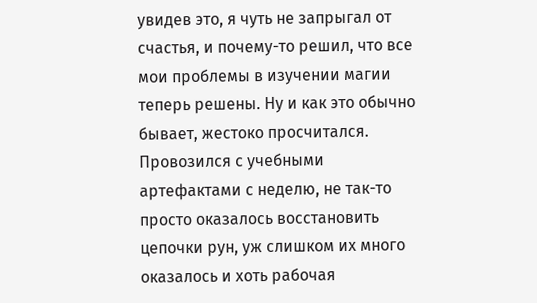увидев это, я чуть не запрыгал от счастья, и почему-то решил, что все мои проблемы в изучении магии теперь решены. Ну и как это обычно бывает, жестоко просчитался.
Провозился с учебными артефактами с неделю, не так-то просто оказалось восстановить цепочки рун, уж слишком их много оказалось и хоть рабочая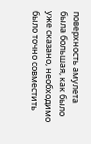поверхность амулета была большая, как было уже сказано, необходимо было точно совместить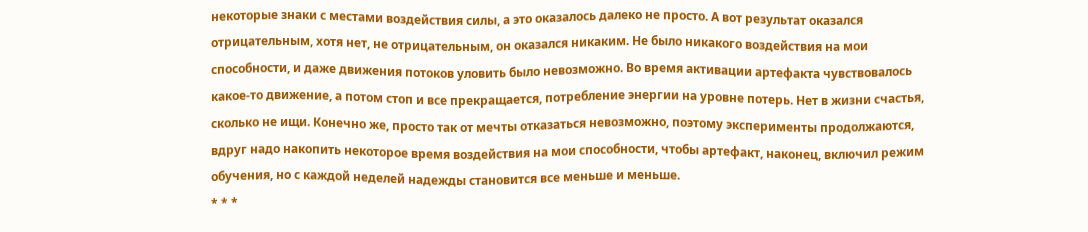некоторые знаки с местами воздействия силы, а это оказалось далеко не просто. А вот результат оказался отрицательным, хотя нет, не отрицательным, он оказался никаким. Не было никакого воздействия на мои способности, и даже движения потоков уловить было невозможно. Во время активации артефакта чувствовалось какое-то движение, а потом стоп и все прекращается, потребление энергии на уровне потерь. Нет в жизни счастья, сколько не ищи. Конечно же, просто так от мечты отказаться невозможно, поэтому эксперименты продолжаются, вдруг надо накопить некоторое время воздействия на мои способности, чтобы артефакт, наконец, включил режим обучения, но с каждой неделей надежды становится все меньше и меньше.
* * *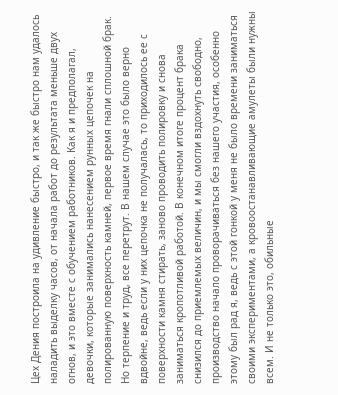Цех Дения построила на удивление быстро, и так же быстро нам удалось наладить выделку часов, от начала работ до результата меньше двух огнов, и это вместе с обучением работников. Как я и предполагал, девочки, которые занимались нанесением рунных цепочек на полированную поверхность камней, первое время гнали сплошной брак. Но терпение и труд, все перетрут. В нашем случае это было верно вдвойне, ведь если у них цепочка не получалась, то приходилось ее с поверхности камня стирать, заново проводить полировку и снова заниматься кропотливой работой. В конечном итоге процент брака снизился до приемлемых величин, и мы смогли вздохнуть свободно, производство начало проворачиваться без нашего участия, особенно этому был рад я, ведь с этой гонкой у меня не было времени заниматься своими экспериментами, а кровоостанавливающие амулеты были нужны всем. И не только это, обильные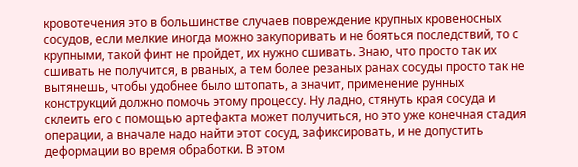кровотечения это в большинстве случаев повреждение крупных кровеносных сосудов, если мелкие иногда можно закупоривать и не бояться последствий, то с крупными, такой финт не пройдет, их нужно сшивать. Знаю, что просто так их сшивать не получится, в рваных, а тем более резаных ранах сосуды просто так не вытянешь, чтобы удобнее было штопать, а значит, применение рунных конструкций должно помочь этому процессу. Ну ладно, стянуть края сосуда и склеить его с помощью артефакта может получиться, но это уже конечная стадия операции, а вначале надо найти этот сосуд, зафиксировать, и не допустить деформации во время обработки. В этом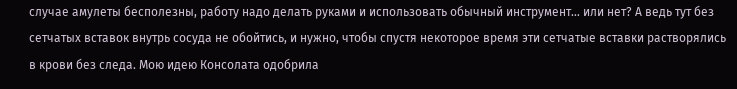случае амулеты бесполезны, работу надо делать руками и использовать обычный инструмент… или нет? А ведь тут без сетчатых вставок внутрь сосуда не обойтись, и нужно, чтобы спустя некоторое время эти сетчатые вставки растворялись в крови без следа. Мою идею Консолата одобрила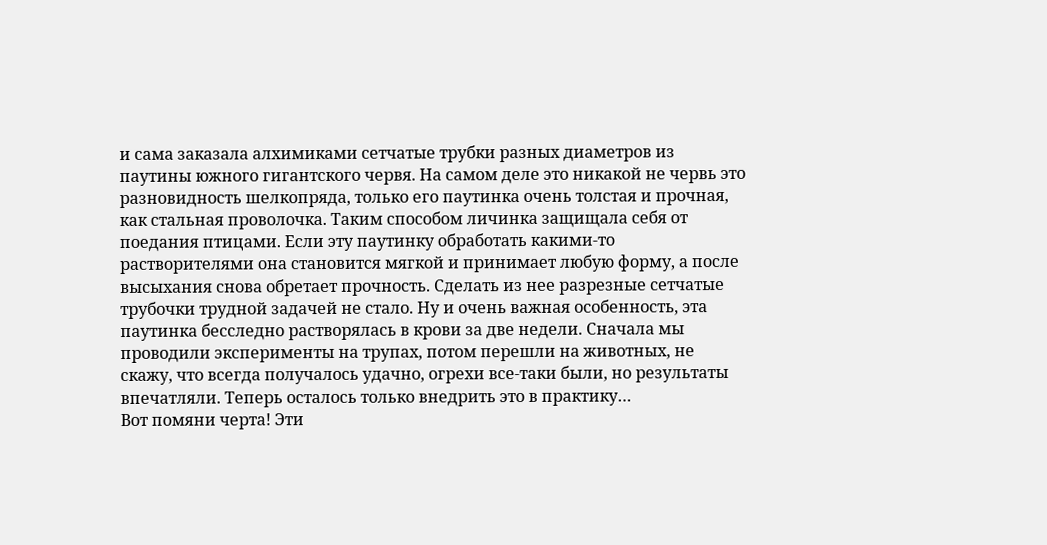и сама заказала алхимиками сетчатые трубки разных диаметров из паутины южного гигантского червя. На самом деле это никакой не червь это разновидность шелкопряда, только его паутинка очень толстая и прочная, как стальная проволочка. Таким способом личинка защищала себя от поедания птицами. Если эту паутинку обработать какими-то растворителями она становится мягкой и принимает любую форму, а после высыхания снова обретает прочность. Сделать из нее разрезные сетчатые трубочки трудной задачей не стало. Ну и очень важная особенность, эта паутинка бесследно растворялась в крови за две недели. Сначала мы проводили эксперименты на трупах, потом перешли на животных, не скажу, что всегда получалось удачно, огрехи все-таки были, но результаты впечатляли. Теперь осталось только внедрить это в практику…
Вот помяни черта! Эти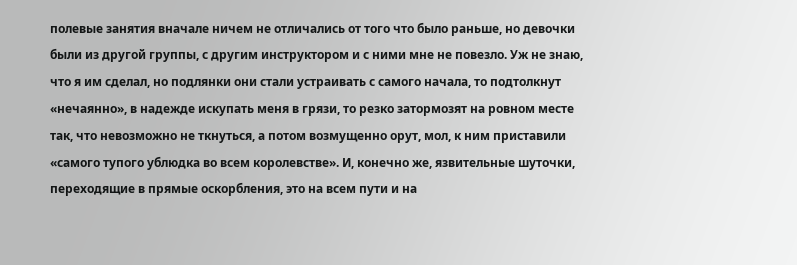полевые занятия вначале ничем не отличались от того что было раньше, но девочки были из другой группы, с другим инструктором и с ними мне не повезло. Уж не знаю, что я им сделал, но подлянки они стали устраивать с самого начала, то подтолкнут «нечаянно», в надежде искупать меня в грязи, то резко затормозят на ровном месте так, что невозможно не ткнуться, а потом возмущенно орут, мол, к ним приставили «самого тупого ублюдка во всем королевстве». И, конечно же, язвительные шуточки, переходящие в прямые оскорбления, это на всем пути и на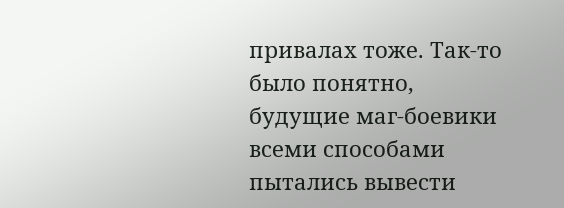привалах тоже. Так-то было понятно, будущие маг-боевики всеми способами пытались вывести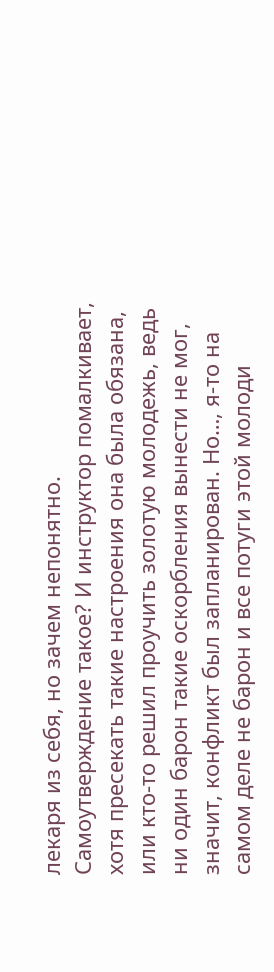лекаря из себя, но зачем непонятно. Самоутверждение такое? И инструктор помалкивает, хотя пресекать такие настроения она была обязана, или кто-то решил проучить золотую молодежь, ведь ни один барон такие оскорбления вынести не мог, значит, конфликт был запланирован. Но…, я-то на самом деле не барон и все потуги этой молоди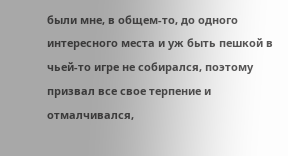были мне, в общем-то, до одного интересного места и уж быть пешкой в чьей-то игре не собирался, поэтому призвал все свое терпение и отмалчивался,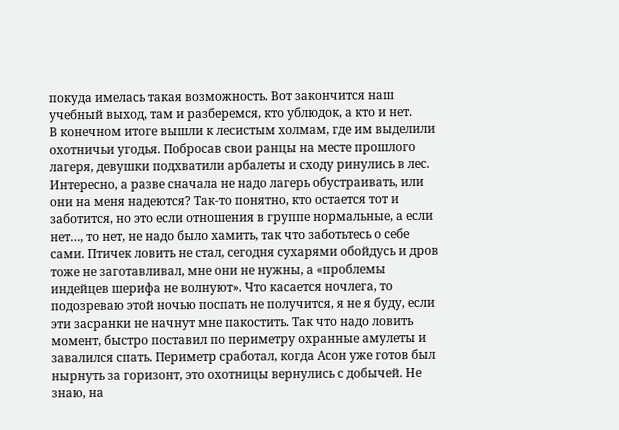покуда имелась такая возможность. Вот закончится наш учебный выход, там и разберемся, кто ублюдок, а кто и нет.
В конечном итоге вышли к лесистым холмам, где им выделили охотничьи угодья. Побросав свои ранцы на месте прошлого лагеря, девушки подхватили арбалеты и сходу ринулись в лес. Интересно, а разве сначала не надо лагерь обустраивать, или они на меня надеются? Так-то понятно, кто остается тот и заботится, но это если отношения в группе нормальные, а если нет…, то нет, не надо было хамить, так что заботьтесь о себе сами. Птичек ловить не стал, сегодня сухарями обойдусь и дров тоже не заготавливал, мне они не нужны, а «проблемы индейцев шерифа не волнуют». Что касается ночлега, то подозреваю этой ночью поспать не получится, я не я буду, если эти засранки не начнут мне пакостить. Так что надо ловить момент, быстро поставил по периметру охранные амулеты и завалился спать. Периметр сработал, когда Асон уже готов был нырнуть за горизонт, это охотницы вернулись с добычей. Не знаю, на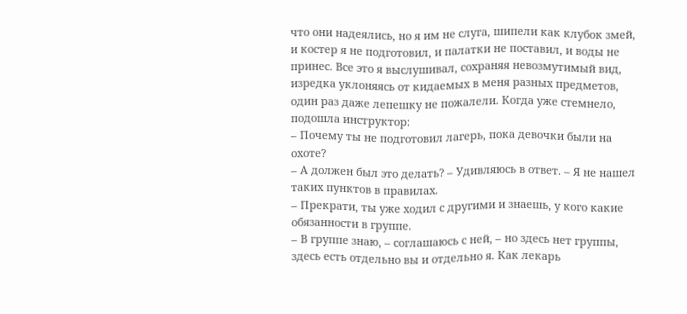что они надеялись, но я им не слуга, шипели как клубок змей, и костер я не подготовил, и палатки не поставил, и воды не принес. Все это я выслушивал, сохраняя невозмутимый вид, изредка уклоняясь от кидаемых в меня разных предметов, один раз даже лепешку не пожалели. Когда уже стемнело, подошла инструктор:
– Почему ты не подготовил лагерь, пока девочки были на охоте?
– А должен был это делать? – Удивляюсь в ответ. – Я не нашел таких пунктов в правилах.
– Прекрати, ты уже ходил с другими и знаешь, у кого какие обязанности в группе.
– В группе знаю, – соглашаюсь с ней, – но здесь нет группы, здесь есть отдельно вы и отдельно я. Как лекарь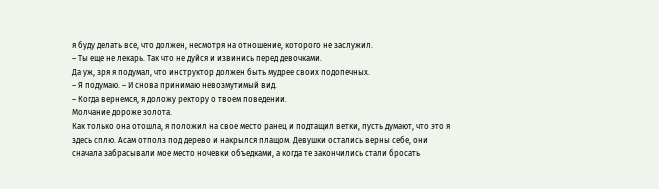я буду делать все, что должен, несмотря на отношение, которого не заслужил.
– Ты еще не лекарь. Так что не дуйся и извинись перед девочками.
Да уж, зря я подумал, что инструктор должен быть мудрее своих подопечных.
– Я подумаю. – И снова принимаю невозмутимый вид.
– Когда вернемся, я доложу ректору о твоем поведении.
Молчание дороже золота.
Как только она отошла, я положил на свое место ранец и подтащил ветки, пусть думают, что это я здесь сплю. Асам отполз под дерево и накрылся плащом. Девушки остались верны себе, они сначала забрасывали мое место ночевки объедками, а когда те закончились стали бросать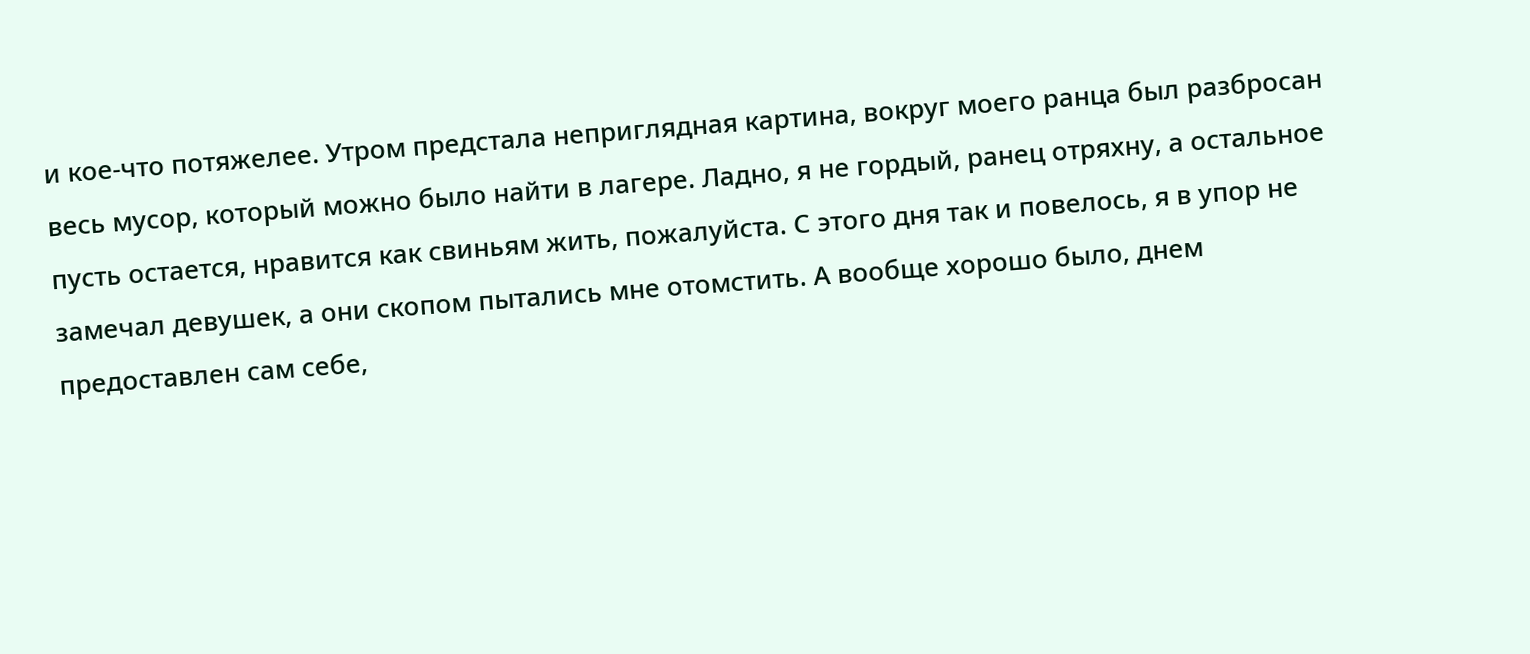и кое-что потяжелее. Утром предстала неприглядная картина, вокруг моего ранца был разбросан весь мусор, который можно было найти в лагере. Ладно, я не гордый, ранец отряхну, а остальное пусть остается, нравится как свиньям жить, пожалуйста. С этого дня так и повелось, я в упор не замечал девушек, а они скопом пытались мне отомстить. А вообще хорошо было, днем предоставлен сам себе,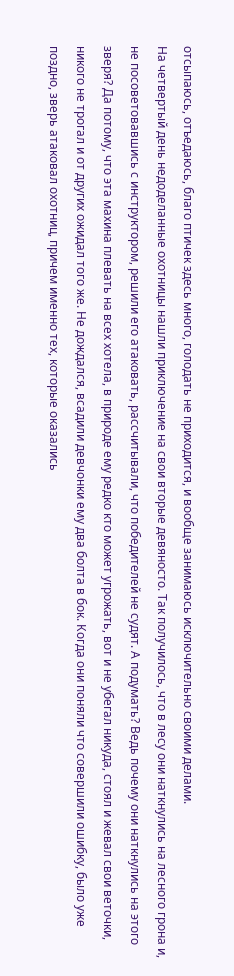отсыпаюсь, отъедаюсь, благо птичек здесь много, голодать не приходится, и вообще занимаюсь исключительно своими делами.
На четвертый день недоделанные охотницы нашли приключение на свои вторые девяносто. Так получилось, что в лесу они наткнулись на лесного грона и, не посоветовавшись с инструктором, решили его атаковать, рассчитывали, что победителей не судят. А подумать? Ведь почему они наткнулись на этого зверя? Да потому, что эта махина плевать на всех хотела, в природе ему редко кто может угрожать, вот и не убегал никуда, стоял и жевал свои веточки, никого не трогал и от других ожидал того же. Не дождался, всадили девчонки ему два болта в бок. Когда они поняли что совершили ошибку, было уже поздно, зверь атаковал охотниц, причем именно тех, которые оказались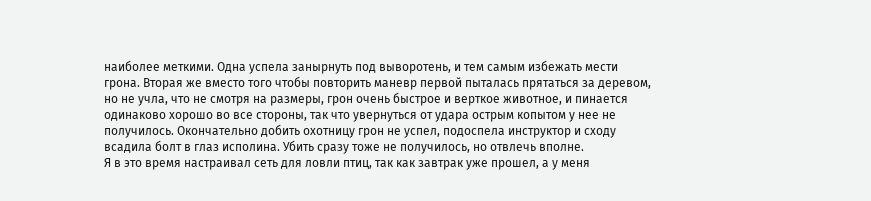наиболее меткими. Одна успела занырнуть под выворотень, и тем самым избежать мести грона. Вторая же вместо того чтобы повторить маневр первой пыталась прятаться за деревом, но не учла, что не смотря на размеры, грон очень быстрое и верткое животное, и пинается одинаково хорошо во все стороны, так что увернуться от удара острым копытом у нее не получилось. Окончательно добить охотницу грон не успел, подоспела инструктор и сходу всадила болт в глаз исполина. Убить сразу тоже не получилось, но отвлечь вполне.
Я в это время настраивал сеть для ловли птиц, так как завтрак уже прошел, а у меня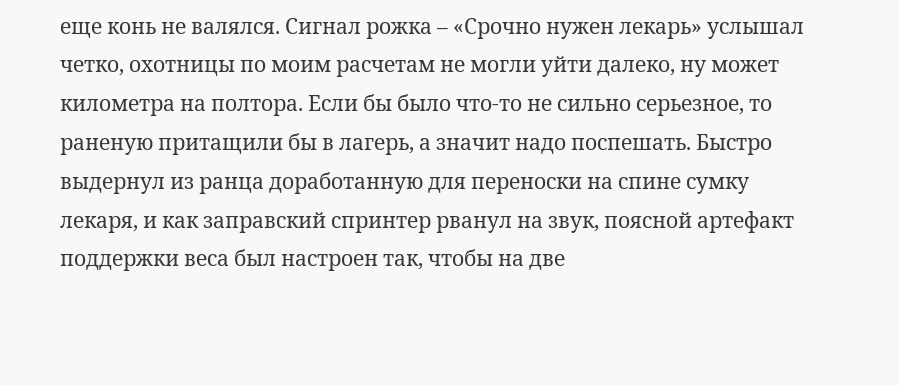еще конь не валялся. Сигнал рожка – «Срочно нужен лекарь» услышал четко, охотницы по моим расчетам не могли уйти далеко, ну может километра на полтора. Если бы было что-то не сильно серьезное, то раненую притащили бы в лагерь, а значит надо поспешать. Быстро выдернул из ранца доработанную для переноски на спине сумку лекаря, и как заправский спринтер рванул на звук, поясной артефакт поддержки веса был настроен так, чтобы на две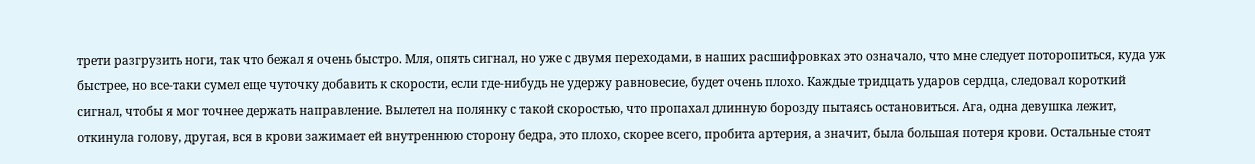трети разгрузить ноги, так что бежал я очень быстро. Мля, опять сигнал, но уже с двумя переходами, в наших расшифровках это означало, что мне следует поторопиться, куда уж быстрее, но все-таки сумел еще чуточку добавить к скорости, если где-нибудь не удержу равновесие, будет очень плохо. Каждые тридцать ударов сердца, следовал короткий сигнал, чтобы я мог точнее держать направление. Вылетел на полянку с такой скоростью, что пропахал длинную борозду пытаясь остановиться. Ага, одна девушка лежит, откинула голову, другая, вся в крови зажимает ей внутреннюю сторону бедра, это плохо, скорее всего, пробита артерия, а значит, была большая потеря крови. Остальные стоят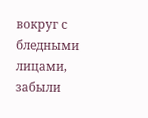вокруг с бледными лицами, забыли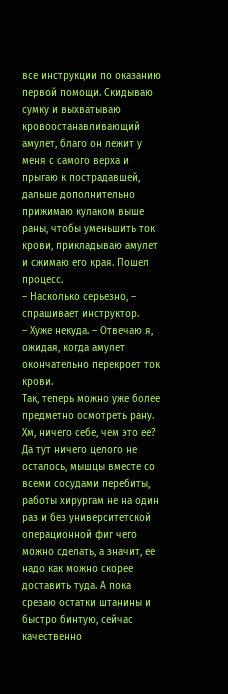все инструкции по оказанию первой помощи. Скидываю сумку и выхватываю кровоостанавливающий амулет, благо он лежит у меня с самого верха и прыгаю к пострадавшей, дальше дополнительно прижимаю кулаком выше раны, чтобы уменьшить ток крови, прикладываю амулет и сжимаю его края. Пошел процесс.
– Насколько серьезно, – спрашивает инструктор.
– Хуже некуда. – Отвечаю я, ожидая, когда амулет окончательно перекроет ток крови.
Так, теперь можно уже более предметно осмотреть рану. Хм, ничего себе, чем это ее? Да тут ничего целого не осталось, мышцы вместе со всеми сосудами перебиты, работы хирургам не на один раз и без университетской операционной фиг чего можно сделать, а значит, ее надо как можно скорее доставить туда. А пока срезаю остатки штанины и быстро бинтую, сейчас качественно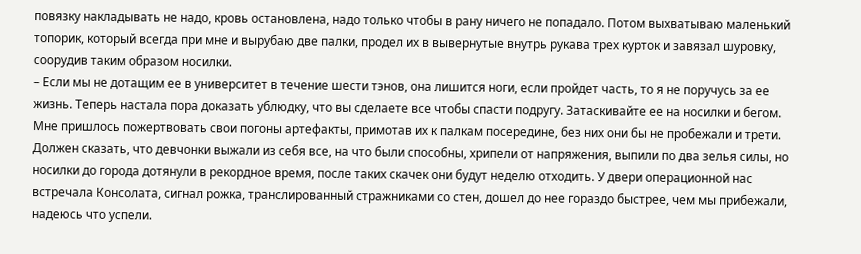повязку накладывать не надо, кровь остановлена, надо только чтобы в рану ничего не попадало. Потом выхватываю маленький топорик, который всегда при мне и вырубаю две палки, продел их в вывернутые внутрь рукава трех курток и завязал шуровку, соорудив таким образом носилки.
– Если мы не дотащим ее в университет в течение шести тэнов, она лишится ноги, если пройдет часть, то я не поручусь за ее жизнь. Теперь настала пора доказать ублюдку, что вы сделаете все чтобы спасти подругу. Затаскивайте ее на носилки и бегом.
Мне пришлось пожертвовать свои погоны артефакты, примотав их к палкам посередине, без них они бы не пробежали и трети. Должен сказать, что девчонки выжали из себя все, на что были способны, хрипели от напряжения, выпили по два зелья силы, но носилки до города дотянули в рекордное время, после таких скачек они будут неделю отходить. У двери операционной нас встречала Консолата, сигнал рожка, транслированный стражниками со стен, дошел до нее гораздо быстрее, чем мы прибежали, надеюсь что успели.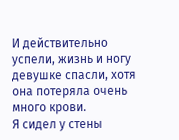И действительно успели, жизнь и ногу девушке спасли, хотя она потеряла очень много крови.
Я сидел у стены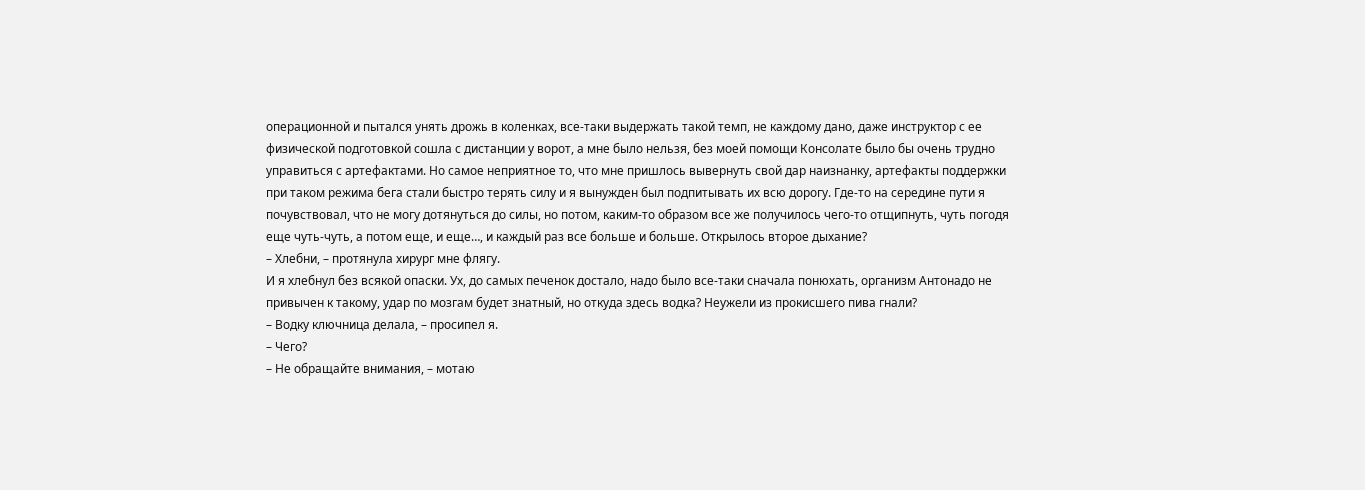операционной и пытался унять дрожь в коленках, все-таки выдержать такой темп, не каждому дано, даже инструктор с ее физической подготовкой сошла с дистанции у ворот, а мне было нельзя, без моей помощи Консолате было бы очень трудно управиться с артефактами. Но самое неприятное то, что мне пришлось вывернуть свой дар наизнанку, артефакты поддержки при таком режима бега стали быстро терять силу и я вынужден был подпитывать их всю дорогу. Где-то на середине пути я почувствовал, что не могу дотянуться до силы, но потом, каким-то образом все же получилось чего-то отщипнуть, чуть погодя еще чуть-чуть, а потом еще, и еще…, и каждый раз все больше и больше. Открылось второе дыхание?
– Хлебни, – протянула хирург мне флягу.
И я хлебнул без всякой опаски. Ух, до самых печенок достало, надо было все-таки сначала понюхать, организм Антонадо не привычен к такому, удар по мозгам будет знатный, но откуда здесь водка? Неужели из прокисшего пива гнали?
– Водку ключница делала, – просипел я.
– Чего?
– Не обращайте внимания, – мотаю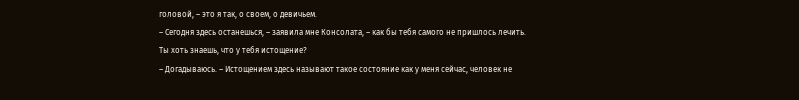головой, – это я так, о своем, о девичьем.
– Сегодня здесь останешься, – заявила мне Консолата, – как бы тебя самого не пришлось лечить. Ты хоть знаешь, что у тебя истощение?
– Догадываюсь. – Истощением здесь называют такое состояние как у меня сейчас, человек не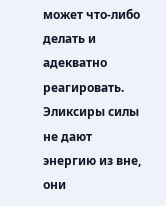может что-либо делать и адекватно реагировать. Эликсиры силы не дают энергию из вне, они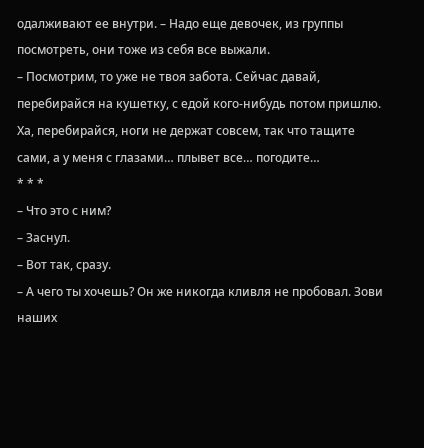одалживают ее внутри. – Надо еще девочек, из группы посмотреть, они тоже из себя все выжали.
– Посмотрим, то уже не твоя забота. Сейчас давай, перебирайся на кушетку, с едой кого-нибудь потом пришлю.
Ха, перебирайся, ноги не держат совсем, так что тащите сами, а у меня с глазами… плывет все… погодите…
* * *
– Что это с ним?
– Заснул.
– Вот так, сразу.
– А чего ты хочешь? Он же никогда кливля не пробовал. Зови наших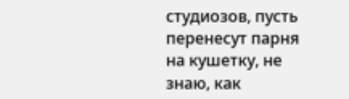студиозов, пусть перенесут парня на кушетку, не знаю, как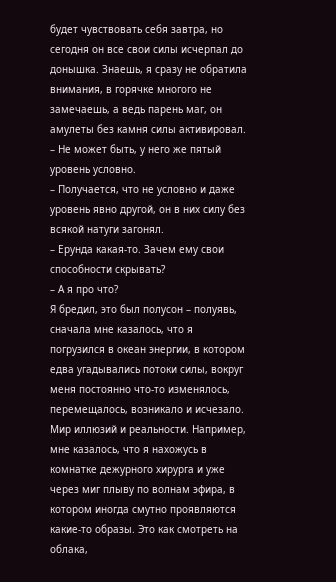будет чувствовать себя завтра, но сегодня он все свои силы исчерпал до донышка. Знаешь, я сразу не обратила внимания, в горячке многого не замечаешь, а ведь парень маг, он амулеты без камня силы активировал.
– Не может быть, у него же пятый уровень условно.
– Получается, что не условно и даже уровень явно другой, он в них силу без всякой натуги загонял.
– Ерунда какая-то. Зачем ему свои способности скрывать?
– А я про что?
Я бредил, это был полусон – полуявь, сначала мне казалось, что я погрузился в океан энергии, в котором едва угадывались потоки силы, вокруг меня постоянно что-то изменялось, перемещалось, возникало и исчезало. Мир иллюзий и реальности. Например, мне казалось, что я нахожусь в комнатке дежурного хирурга и уже через миг плыву по волнам эфира, в котором иногда смутно проявляются какие-то образы. Это как смотреть на облака,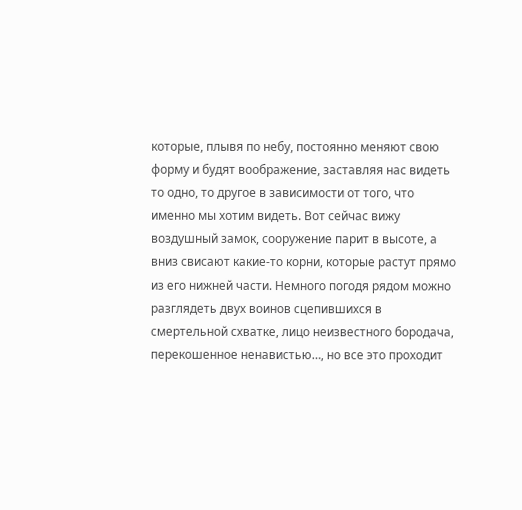которые, плывя по небу, постоянно меняют свою форму и будят воображение, заставляя нас видеть то одно, то другое в зависимости от того, что именно мы хотим видеть. Вот сейчас вижу воздушный замок, сооружение парит в высоте, а вниз свисают какие-то корни, которые растут прямо из его нижней части. Немного погодя рядом можно разглядеть двух воинов сцепившихся в смертельной схватке, лицо неизвестного бородача, перекошенное ненавистью…, но все это проходит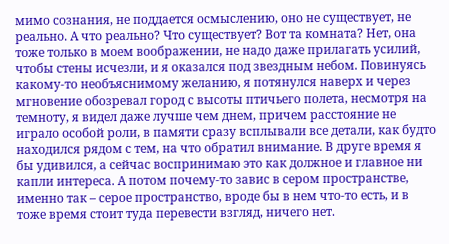мимо сознания, не поддается осмыслению, оно не существует, не реально. А что реально? Что существует? Вот та комната? Нет, она тоже только в моем воображении, не надо даже прилагать усилий, чтобы стены исчезли, и я оказался под звездным небом. Повинуясь какому-то необъяснимому желанию, я потянулся наверх и через мгновение обозревал город с высоты птичьего полета, несмотря на темноту, я видел даже лучше чем днем, причем расстояние не играло особой роли, в памяти сразу всплывали все детали, как будто находился рядом с тем, на что обратил внимание. В друге время я бы удивился, а сейчас воспринимаю это как должное и главное ни капли интереса. А потом почему-то завис в сером пространстве, именно так – серое пространство, вроде бы в нем что-то есть, и в тоже время стоит туда перевести взгляд, ничего нет.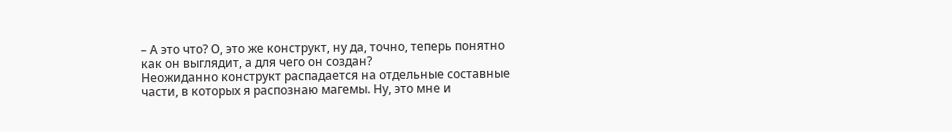– А это что? О, это же конструкт, ну да, точно, теперь понятно как он выглядит, а для чего он создан?
Неожиданно конструкт распадается на отдельные составные части, в которых я распознаю магемы. Ну, это мне и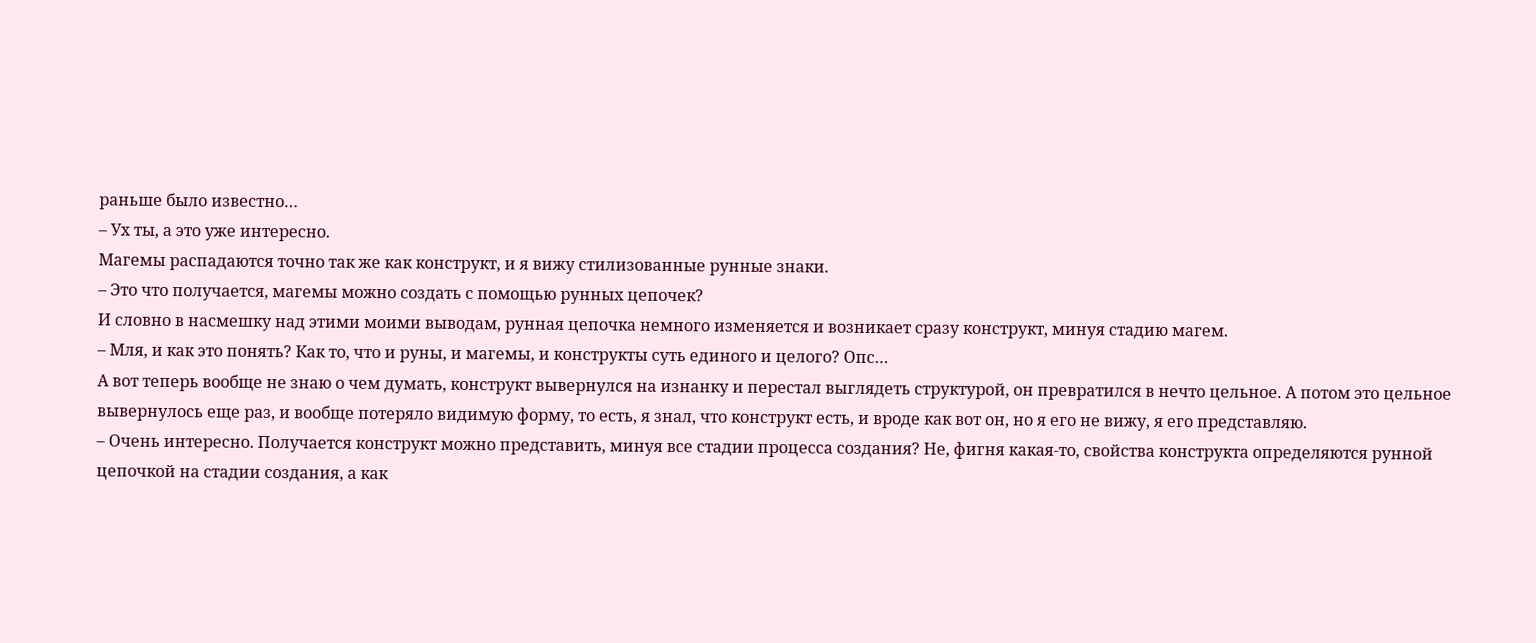раньше было известно…
– Ух ты, а это уже интересно.
Магемы распадаются точно так же как конструкт, и я вижу стилизованные рунные знаки.
– Это что получается, магемы можно создать с помощью рунных цепочек?
И словно в насмешку над этими моими выводам, рунная цепочка немного изменяется и возникает сразу конструкт, минуя стадию магем.
– Мля, и как это понять? Как то, что и руны, и магемы, и конструкты суть единого и целого? Опс…
А вот теперь вообще не знаю о чем думать, конструкт вывернулся на изнанку и перестал выглядеть структурой, он превратился в нечто цельное. А потом это цельное вывернулось еще раз, и вообще потеряло видимую форму, то есть, я знал, что конструкт есть, и вроде как вот он, но я его не вижу, я его представляю.
– Очень интересно. Получается конструкт можно представить, минуя все стадии процесса создания? Не, фигня какая-то, свойства конструкта определяются рунной цепочкой на стадии создания, а как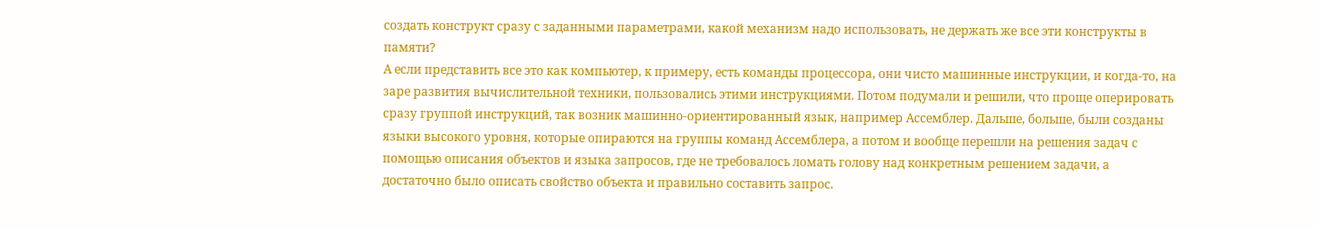создать конструкт сразу с заданными параметрами, какой механизм надо использовать, не держать же все эти конструкты в памяти?
А если представить все это как компьютер, к примеру, есть команды процессора, они чисто машинные инструкции, и когда-то, на заре развития вычислительной техники, пользовались этими инструкциями. Потом подумали и решили, что проще оперировать сразу группой инструкций, так возник машинно-ориентированный язык, например Ассемблер. Дальше, больше, были созданы языки высокого уровня, которые опираются на группы команд Ассемблера, а потом и вообще перешли на решения задач с помощью описания объектов и языка запросов, где не требовалось ломать голову над конкретным решением задачи, а достаточно было описать свойство объекта и правильно составить запрос.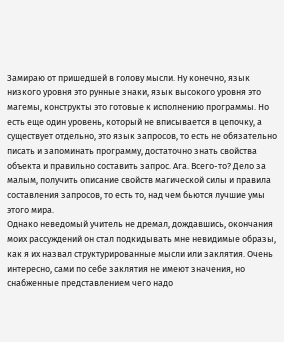Замираю от пришедшей в голову мысли. Ну конечно, язык низкого уровня это рунные знаки, язык высокого уровня это магемы, конструкты это готовые к исполнению программы. Но есть еще один уровень, который не вписывается в цепочку, а существует отдельно, это язык запросов, то есть не обязательно писать и запоминать программу, достаточно знать свойства объекта и правильно составить запрос. Ага. Всего-то? Дело за малым, получить описание свойств магической силы и правила составления запросов, то есть то, над чем бьются лучшие умы этого мира.
Однако неведомый учитель не дремал, дождавшись, окончания моих рассуждений он стал подкидывать мне невидимые образы, как я их назвал структурированные мысли или заклятия. Очень интересно, сами по себе заклятия не имеют значения, но снабженные представлением чего надо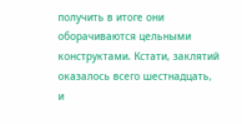получить в итоге они оборачиваются цельными конструктами. Кстати, заклятий оказалось всего шестнадцать, и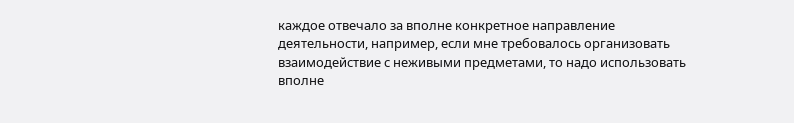каждое отвечало за вполне конкретное направление деятельности, например, если мне требовалось организовать взаимодействие с неживыми предметами, то надо использовать вполне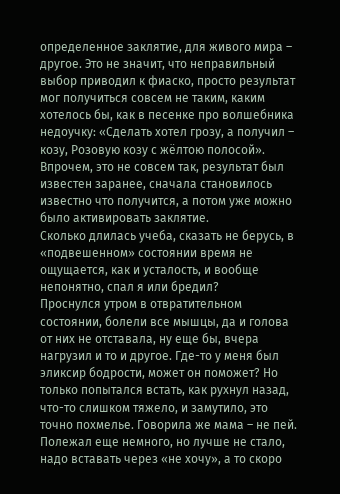определенное заклятие, для живого мира – другое. Это не значит, что неправильный выбор приводил к фиаско, просто результат мог получиться совсем не таким, каким хотелось бы, как в песенке про волшебника недоучку: «Сделать хотел грозу, а получил – козу, Розовую козу с жёлтою полосой». Впрочем, это не совсем так, результат был известен заранее, сначала становилось известно что получится, а потом уже можно было активировать заклятие.
Сколько длилась учеба, сказать не берусь, в «подвешенном» состоянии время не ощущается, как и усталость, и вообще непонятно, спал я или бредил?
Проснулся утром в отвратительном состоянии, болели все мышцы, да и голова от них не отставала, ну еще бы, вчера нагрузил и то и другое. Где-то у меня был эликсир бодрости, может он поможет? Но только попытался встать, как рухнул назад, что-то слишком тяжело, и замутило, это точно похмелье. Говорила же мама – не пей. Полежал еще немного, но лучше не стало, надо вставать через «не хочу», а то скоро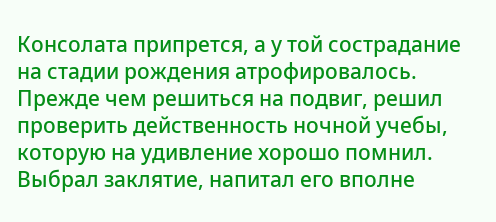Консолата припрется, а у той сострадание на стадии рождения атрофировалось. Прежде чем решиться на подвиг, решил проверить действенность ночной учебы, которую на удивление хорошо помнил. Выбрал заклятие, напитал его вполне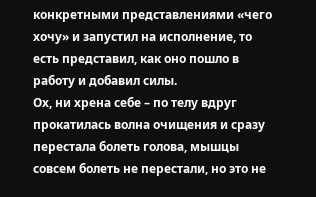конкретными представлениями «чего хочу» и запустил на исполнение, то есть представил, как оно пошло в работу и добавил силы.
Ох, ни хрена себе – по телу вдруг прокатилась волна очищения и сразу перестала болеть голова, мышцы совсем болеть не перестали, но это не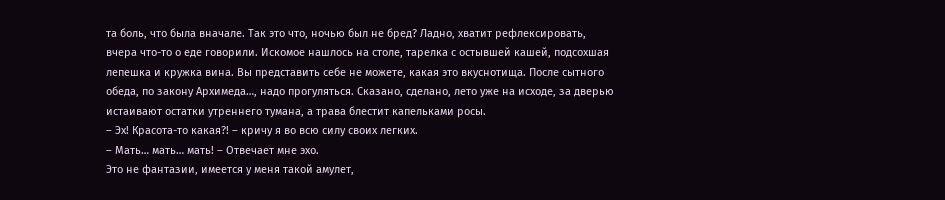та боль, что была вначале. Так это что, ночью был не бред? Ладно, хватит рефлексировать, вчера что-то о еде говорили. Искомое нашлось на столе, тарелка с остывшей кашей, подсохшая лепешка и кружка вина. Вы представить себе не можете, какая это вкуснотища. После сытного обеда, по закону Архимеда…, надо прогуляться. Сказано, сделано, лето уже на исходе, за дверью истаивают остатки утреннего тумана, а трава блестит капельками росы.
– Эх! Красота-то какая?! – кричу я во всю силу своих легких.
– Мать… мать… мать! – Отвечает мне эхо.
Это не фантазии, имеется у меня такой амулет,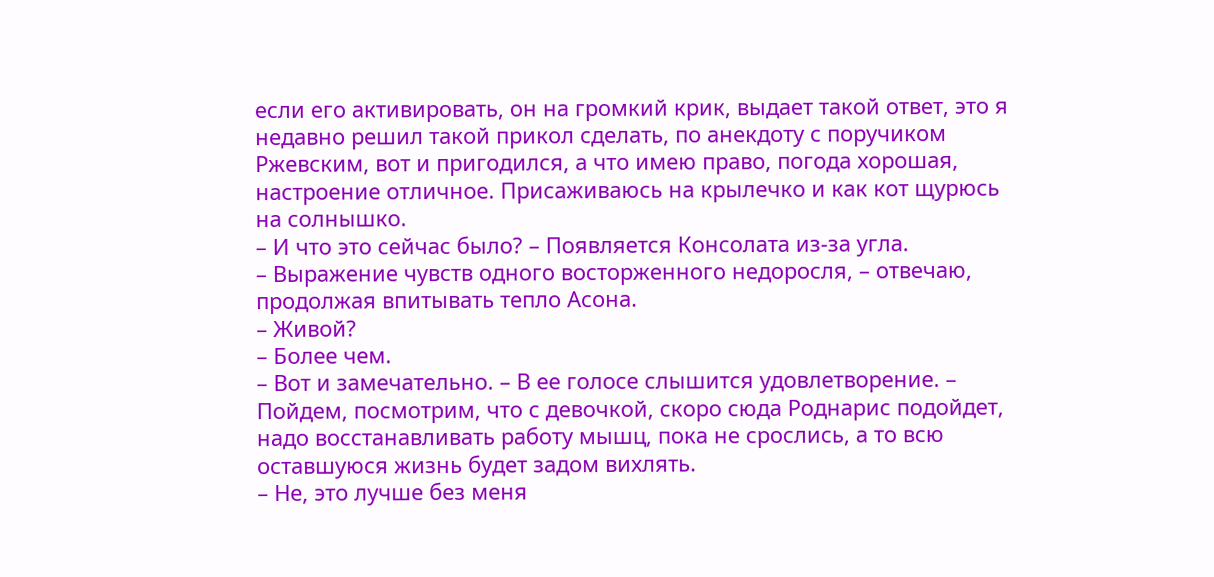если его активировать, он на громкий крик, выдает такой ответ, это я недавно решил такой прикол сделать, по анекдоту с поручиком Ржевским, вот и пригодился, а что имею право, погода хорошая, настроение отличное. Присаживаюсь на крылечко и как кот щурюсь на солнышко.
– И что это сейчас было? – Появляется Консолата из-за угла.
– Выражение чувств одного восторженного недоросля, – отвечаю, продолжая впитывать тепло Асона.
– Живой?
– Более чем.
– Вот и замечательно. – В ее голосе слышится удовлетворение. – Пойдем, посмотрим, что с девочкой, скоро сюда Роднарис подойдет, надо восстанавливать работу мышц, пока не срослись, а то всю оставшуюся жизнь будет задом вихлять.
– Не, это лучше без меня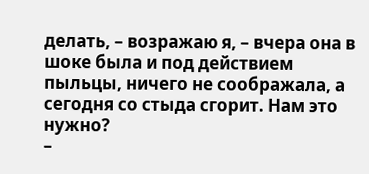делать, – возражаю я, – вчера она в шоке была и под действием пыльцы, ничего не соображала, а сегодня со стыда сгорит. Нам это нужно?
–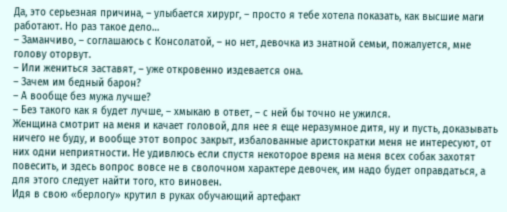Да, это серьезная причина, – улыбается хирург, – просто я тебе хотела показать, как высшие маги работают. Но раз такое дело…
– Заманчиво, – соглашаюсь с Консолатой, – но нет, девочка из знатной семьи, пожалуется, мне голову оторвут.
– Или жениться заставят, – уже откровенно издевается она.
– Зачем им бедный барон?
– А вообще без мужа лучше?
– Без такого как я будет лучше, – хмыкаю в ответ, – с ней бы точно не ужился.
Женщина смотрит на меня и качает головой, для нее я еще неразумное дитя, ну и пусть, доказывать ничего не буду, и вообще этот вопрос закрыт, избалованные аристократки меня не интересуют, от них одни неприятности. Не удивлюсь если спустя некоторое время на меня всех собак захотят повесить, и здесь вопрос вовсе не в сволочном характере девочек, им надо будет оправдаться, а для этого следует найти того, кто виновен.
Идя в свою «берлогу» крутил в руках обучающий артефакт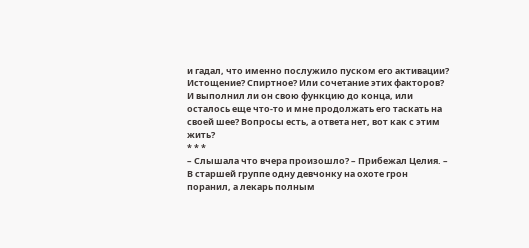и гадал, что именно послужило пуском его активации? Истощение? Спиртное? Или сочетание этих факторов? И выполнил ли он свою функцию до конца, или осталось еще что-то и мне продолжать его таскать на своей шее? Вопросы есть, а ответа нет, вот как с этим жить?
* * *
– Слышала что вчера произошло? – Прибежал Целия. – В старшей группе одну девчонку на охоте грон поранил, а лекарь полным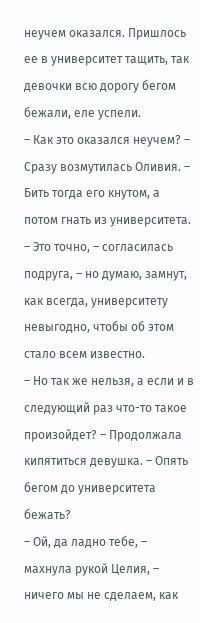неучем оказался. Пришлось ее в университет тащить, так девочки всю дорогу бегом бежали, еле успели.
– Как это оказался неучем? – Сразу возмутилась Оливия. – Бить тогда его кнутом, а потом гнать из университета.
– Это точно, – согласилась подруга, – но думаю, замнут, как всегда, университету невыгодно, чтобы об этом стало всем известно.
– Но так же нельзя, а если и в следующий раз что-то такое произойдет? – Продолжала кипятиться девушка. – Опять бегом до университета бежать?
– Ой, да ладно тебе, – махнула рукой Целия, – ничего мы не сделаем, как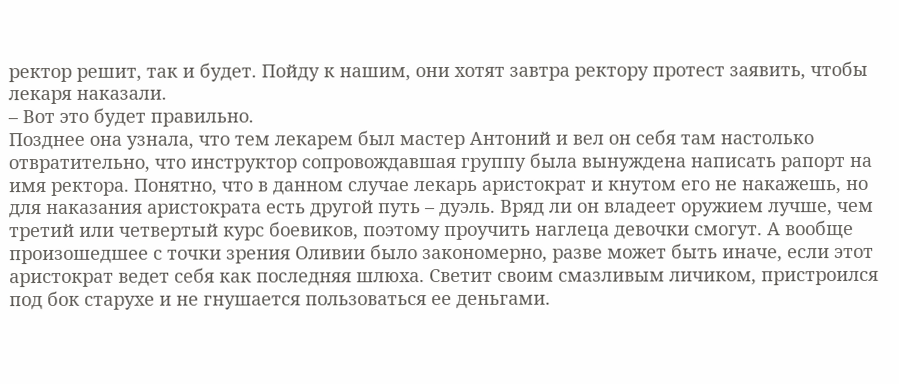ректор решит, так и будет. Пойду к нашим, они хотят завтра ректору протест заявить, чтобы лекаря наказали.
– Вот это будет правильно.
Позднее она узнала, что тем лекарем был мастер Антоний и вел он себя там настолько отвратительно, что инструктор сопровождавшая группу была вынуждена написать рапорт на имя ректора. Понятно, что в данном случае лекарь аристократ и кнутом его не накажешь, но для наказания аристократа есть другой путь – дуэль. Вряд ли он владеет оружием лучше, чем третий или четвертый курс боевиков, поэтому проучить наглеца девочки смогут. А вообще произошедшее с точки зрения Оливии было закономерно, разве может быть иначе, если этот аристократ ведет себя как последняя шлюха. Светит своим смазливым личиком, пристроился под бок старухе и не гнушается пользоваться ее деньгами.